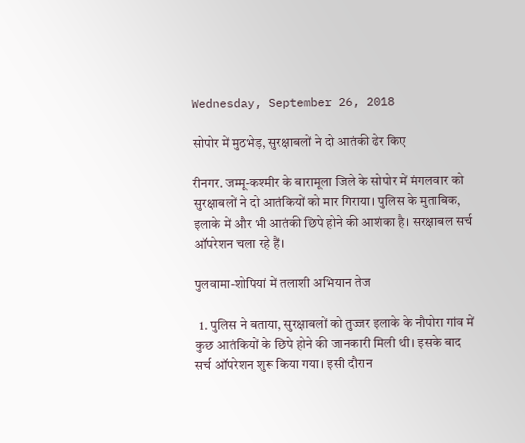Wednesday, September 26, 2018

सोपोर में मुठभेड़, सुरक्षाबलों ने दो आतंकी ढेर किए

रीनगर. जम्मू-कश्मीर के बारामूला जिले के सोपोर में मंगलवार को सुरक्षाबलों ने दो आतंकियों को मार गिराया। पुलिस के मुताबिक, इलाके में और भी आतंकी छिपे होने की आशंका है। सरक्षाबल सर्च ऑपरेशन चला रहे हैं।

पुलवामा-शोपियां में तलाशी अभियान तेज

  1. पुलिस ने बताया, सुरक्षाबलों को तुज्जर इलाके के नौपोरा गांव में कुछ आतंकियों के छिपे होने की जानकारी मिली थी। इसके बाद सर्च ऑपरेशन शुरू किया गया। इसी दौरान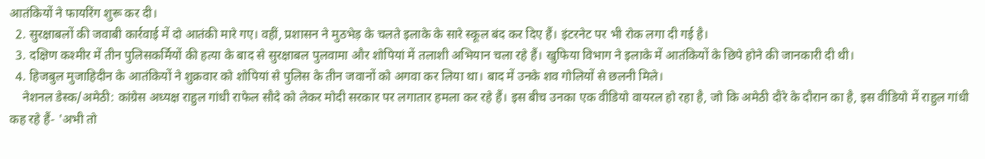आतंकियों ने फायरिंग शुरू कर दी।
  2. सुरक्षाबलों की जवाबी कार्रवाई में दो आतंकी मारे गए। वहीं, प्रशासन ने मुठभेड़ के चलते इलाके के सारे स्कूल बंद कर दिए हैं। इंटरनेट पर भी रोक लगा दी गई है।
  3. दक्षिण कश्मीर में तीन पुलिसकर्मियों की हत्या के बाद से सुरक्षाबल पुलवामा और शोपियां में तलाशी अभियान चला रहे हैं। खुफिया विभाग ने इलाके में आतंकियों के छिपे होने की जानकारी दी थी।
  4. हिजबुल मुजाहिदीन के आतंकियों ने शुक्रवार को शोपियां से पुलिस के तीन जवानों को अगवा कर लिया था। बाद में उनके शव गोलियों से छलनी मिले।
    नेशनल डेस्क/अमेठी: कांग्रेस अध्यक्ष राहुल गांधी राफेल सौदे को लेकर मोदी सरकार पर लगातार हमला कर रहे हैं। इस बीच उनका एक वीडियो वायरल हो रहा है, जो कि अमेठी दौरे के दौरान का है, इस वीडियो में राहुल गांधी कह रहे हैं- 'अभी तो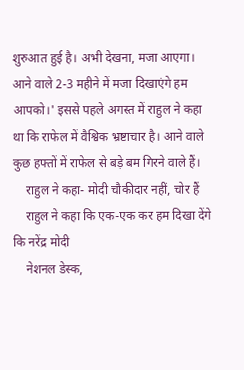शुरुआत हुई है। अभी देखना, मजा आएगा। आने वाले 2-3 महीने में मजा दिखाएंगे हम आपको।' इससे पहले अगस्त में राहुल ने कहा था कि राफेल में वैश्विक भ्रष्टाचार है। आने वाले कुछ हफ्तों में राफेल से बड़े बम गिरने वाले हैं।
    राहुल ने कहा- मोदी चौकीदार नहीं, चोर हैं
    राहुल ने कहा कि एक-एक कर हम दिखा देंगे कि नरेंद्र मोदी
    नेशनल डेस्क,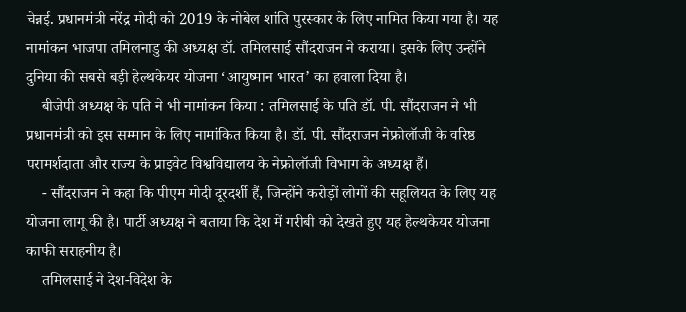चेन्नई. प्रधानमंत्री नरेंद्र मोदी को 2019 के नोबेल शांति पुरस्कार के लिए नामित किया गया है। यह नामांकन भाजपा तमिलनाडु की अध्यक्ष डॉ. तमिलसाई सौंदराजन ने कराया। इसके लिए उन्होंने दुनिया की सबसे बड़ी हेल्थकेयर योजना ‘आयुष्मान भारत’ का हवाला दिया है।
    बीजेपी अध्यक्ष के पति ने भी नामांकन किया : तमिलसाई के पति डॉ. पी. सौंदराजन ने भी प्रधानमंत्री को इस सम्मान के लिए नामांकित किया है। डॉ. पी. सौंदराजन नेफ्रोलॉजी के वरिष्ठ परामर्शदाता और राज्य के प्राइवेट विश्वविद्यालय के नेफ्रोलॉजी विभाग के अध्यक्ष हैं।
    - सौंदराजन ने कहा कि पीएम मोदी दूरदर्शी हैं, जिन्होंने करोड़ों लोगों की सहूलियत के लिए यह योजना लागू की है। पार्टी अध्यक्ष ने बताया कि देश में गरीबी को देखते हुए यह हेल्थकेयर योजना काफी सराहनीय है।
    तमिलसाई ने देश-विदेश के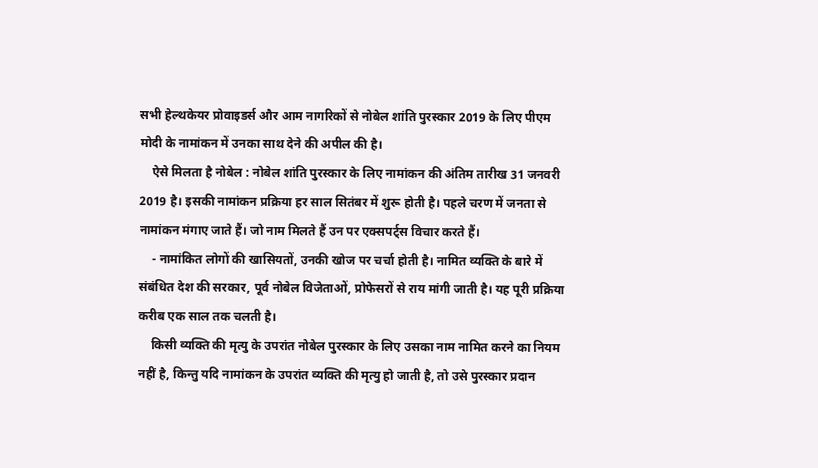सभी हेल्थकेयर प्रोवाइडर्स और आम नागरिकों से नोबेल शांति पुरस्कार 2019 के लिए पीएम मोदी के नामांकन में उनका साथ देने की अपील की है।
    ऐसे मिलता है नोबेल : नोबेल शांति पुरस्कार के लिए नामांकन की अंतिम तारीख 31 जनवरी 2019 है। इसकी नामांकन प्रक्रिया हर साल सितंबर में शुरू होती है। पहले चरण में जनता से नामांकन मंगाए जाते हैं। जो नाम मिलते हैं उन पर एक्सपर्ट्स विचार करते हैं।
    - नामांकित लोगों की खासियतों, उनकी खोज पर चर्चा होती है। नामित व्यक्ति के बारे में संबंधित देश की सरकार, पूर्व नोबेल विजेताओं, प्रोफेसरों से राय मांगी जाती है। यह पूरी प्रक्रिया करीब एक साल तक चलती है।
    किसी व्यक्ति की मृत्यु के उपरांत नोबेल पुरस्कार के लिए उसका नाम नामित करने का नियम नहीं है, किन्तु यदि नामांकन के उपरांत व्यक्ति की मृत्यु हो जाती है, तो उसे पुरस्कार प्रदान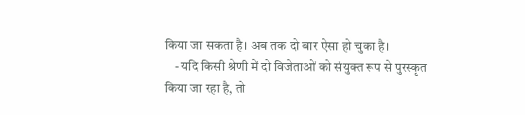किया जा सकता है। अब तक दो बार ऐसा हो चुका है।
    - यदि किसी श्रेणी में दो विजेताओं को संयुक्त रूप से पुरस्कृत किया जा रहा है, तो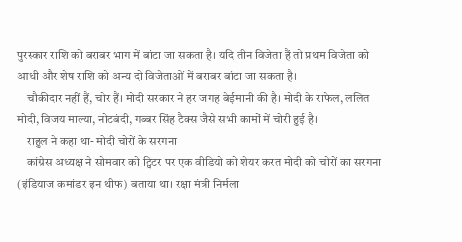पुरस्कार राशि को बराबर भाग में बांटा जा सकता है। यदि तीन विजेता हैं तो प्रथम विजेता को आधी और शेष राशि को अन्य दो विजेताओं में बराबर बांटा जा सकता है।
    चौकीदार नहीं हैं, चोर हैं। मोदी सरकार ने हर जगह बेईमानी की है। मोदी के राफेल, ललित मोदी, विजय माल्या, नोटबंदी, गब्बर सिंह टैक्स जैसे सभी कामों में चोरी हुई है।
    राहुल ने कहा था- मोदी चोरों के सरगना
    कांग्रेस अध्यक्ष ने सोमवार को ट्विटर पर एक वीडियो को शेयर करत मोदी को चोरों का सरगना (इंडियाज कमांडर इन थीफ) बताया था। रक्षा मंत्री निर्मला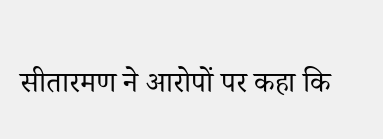सीतारमण ने आरोपों पर कहा कि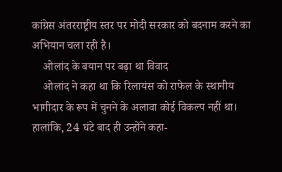कांग्रेस अंतरराष्ट्रीय स्तर पर मोदी सरकार को बदनाम करने का अभियान चला रही है।
    ओलांद के बयान पर बढ़ा था विवाद
    ओलांद ने कहा था कि रिलायंस को राफेल के स्थानीय भागीदार के रूप में चुनने के अलावा कोई विकल्प नहीं था। हालांकि, 24 घंटे बाद ही उन्होंने कहा-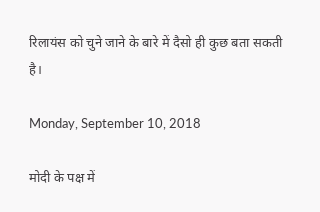रिलायंस को चुने जाने के बारे में दैसो ही कुछ बता सकती है।

Monday, September 10, 2018

मोदी के पक्ष में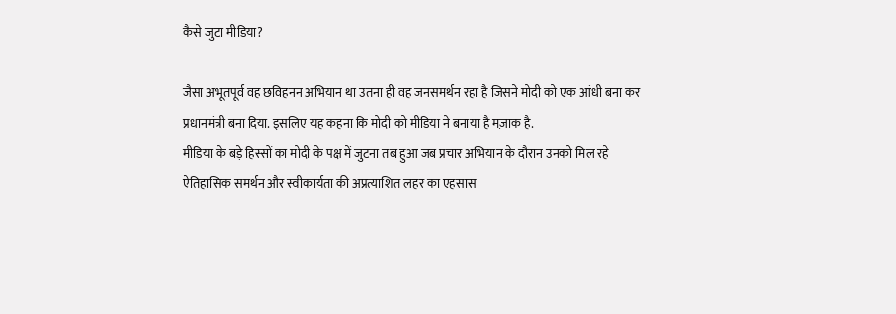कैसे जुटा मीडिया?

जैसा अभूतपूर्व वह छविहनन अभियान था उतना ही वह जनसमर्थन रहा है जिसने मोदी को एक आंधी बना कर प्रधानमंत्री बना दिया. इसलिए यह कहना कि मोदी को मीडिया ने बनाया है मज़ाक है.
मीडिया के बड़े हिस्सों का मोदी के पक्ष में जुटना तब हुआ जब प्रचार अभियान के दौरान उनको मिल रहे ऐतिहासिक समर्थन और स्वीकार्यता की अप्रत्याशित लहर का एहसास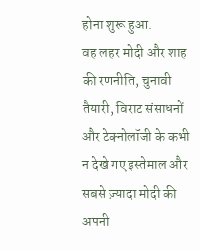होना शुरू हुआ.
वह लहर मोदी और शाह की रणनीति, चुनावी तैयारी, विराट संसाधनों और टेक्नोलॉजी के कभी न देखे गए इस्तेमाल और सबसे ज़्यादा मोदी की अपनी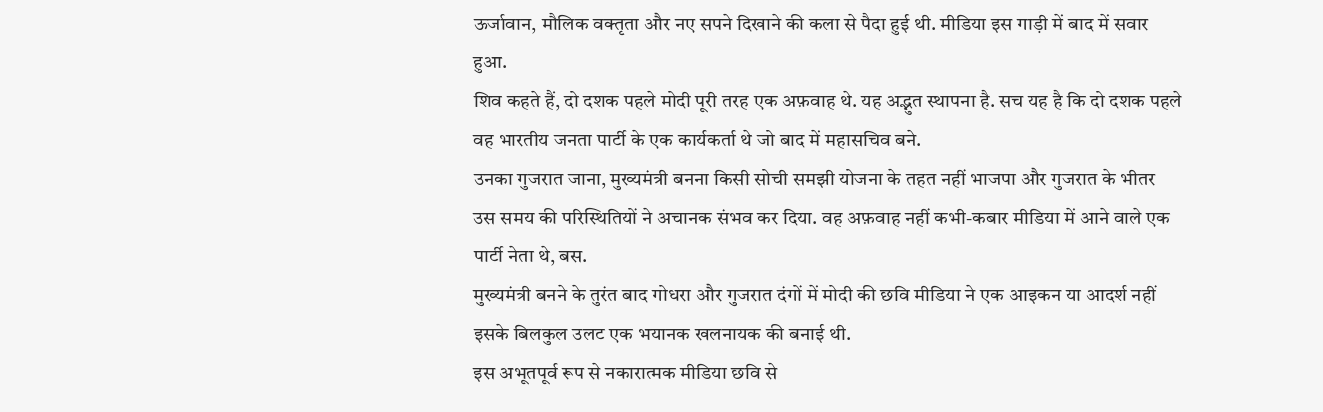ऊर्जावान, मौलिक वक्तृता और नए सपने दिखाने की कला से पैदा हुई थी. मीडिया इस गाड़ी में बाद में सवार हुआ.
शिव कहते हैं, दो दशक पहले मोदी पूरी तरह एक अफ़वाह थे. यह अद्भुत स्थापना है. सच यह है कि दो दशक पहले वह भारतीय जनता पार्टी के एक कार्यकर्ता थे जो बाद में महासचिव बने.
उनका गुजरात जाना, मुख्यमंत्री बनना किसी सोची समझी योजना के तहत नहीं भाजपा और गुजरात के भीतर उस समय की परिस्थितियों ने अचानक संभव कर दिया. वह अफ़वाह नहीं कभी-कबार मीडिया में आने वाले एक पार्टी नेता थे, बस.
मुख्यमंत्री बनने के तुरंत बाद गोधरा और गुजरात दंगों में मोदी की छवि मीडिया ने एक आइकन या आदर्श नहीं इसके बिलकुल उलट एक भयानक खलनायक की बनाई थी.
इस अभूतपूर्व रूप से नकारात्मक मीडिया छवि से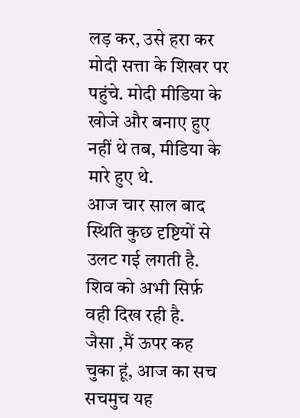लड़ कर, उसे हरा कर मोदी सत्ता के शिखर पर पहुंचे. मोदी मीडिया के खोजे और बनाए हुए नहीं थे तब, मीडिया के मारे हुए थे.
आज चार साल बाद स्थिति कुछ दृष्टियों से उलट गई लगती है. शिव को अभी सिर्फ़ वही दिख रही है.
जैसा ,मैं ऊपर कह चुका हूं, आज का सच सचमुच यह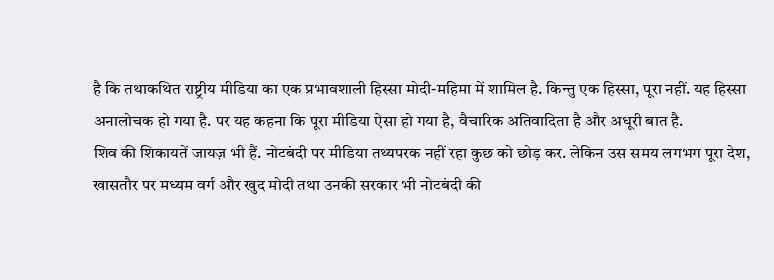है कि तथाकथित राष्ट्रीय मीडिया का एक प्रभावशाली हिस्सा मोदी-महिमा में शामिल है. किन्तु एक हिस्सा, पूरा नहीं. यह हिस्सा अनालोचक हो गया है. पर यह कहना कि पूरा मीडिया ऐसा हो गया है, वैचारिक अतिवादिता है और अधूरी बात है.
शिव की शिकायतें जायज़ भी हैं. नोटबंदी पर मीडिया तथ्यपरक नहीं रहा कुछ को छोड़ कर. लेकिन उस समय लगभग पूरा देश, खासतौर पर मध्यम वर्ग और खुद मोदी तथा उनकी सरकार भी नोटबंदी की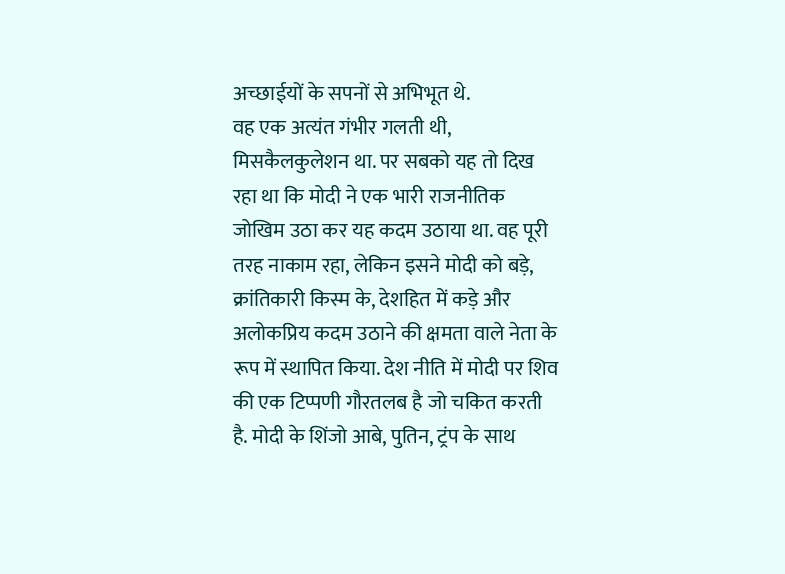अच्छाईयों के सपनों से अभिभूत थे.
वह एक अत्यंत गंभीर गलती थी, मिसकैलकुलेशन था. पर सबको यह तो दिख रहा था कि मोदी ने एक भारी राजनीतिक जोखिम उठा कर यह कदम उठाया था. वह पूरी तरह नाकाम रहा, लेकिन इसने मोदी को बड़े, क्रांतिकारी किस्म के, देशहित में कड़े और अलोकप्रिय कदम उठाने की क्षमता वाले नेता के रूप में स्थापित किया. देश नीति में मोदी पर शिव की एक टिप्पणी गौरतलब है जो चकित करती है. मोदी के शिंजो आबे, पुतिन, ट्रंप के साथ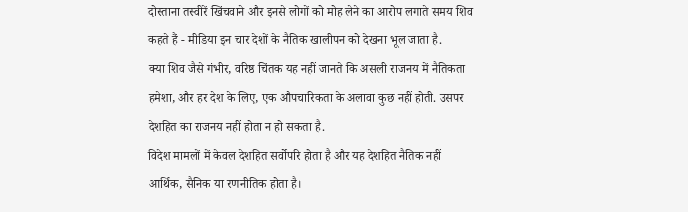दोस्ताना तस्वीरें खिंचवाने और इनसे लोगों को मोह लेने का आरोप लगाते समय शिव कहते हैं - मीडिया इन चार देशों के नैतिक खालीपन को देखना भूल जाता है.
क्या शिव जैसे गंभीर, वरिष्ठ चिंतक यह नहीं जानते कि असली राजनय में नैतिकता हमेशा, और हर देश के लिए, एक औपचारिकता के अलावा कुछ नहीं होती. उसपर देशहित का राजनय नहीं होता न हो सकता है.
विदेश मामलों में केवल देशहित सर्वोपरि होता है और यह देशहित नैतिक नहीं आर्थिक, सैनिक या रणनीतिक होता है।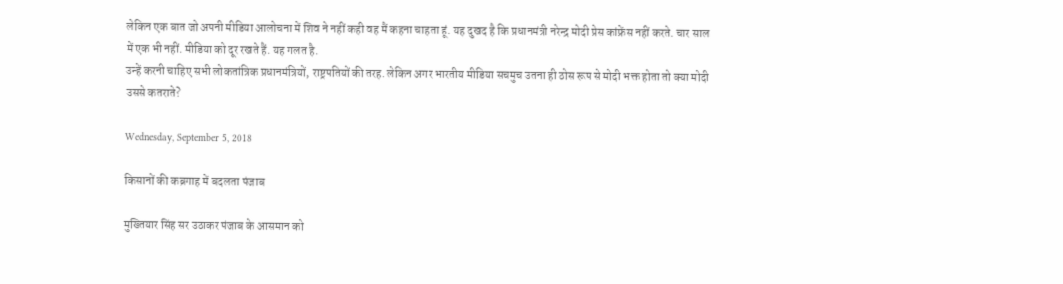लेकिन एक बात जो अपनी मीडिया आलोचना में शिव ने नहीं कही वह मैं कहना चाहता हूं. यह दुखद है कि प्रधानमंत्री नरेन्द्र मोदी प्रेस कांफ्रेंस नहीं करते. चार साल में एक भी नहीं. मीडिया को दूर रखते हैं. यह गलत है.
उन्हें करनी चाहिए सभी लोकतांत्रिक प्रधानमंत्रियों, राष्ट्रपतियों की तरह. लेकिन अगर भारतीय मीडिया सचमुच उतना ही ठोस रूप से मोदी भक्त होता तो क्या मोदी उससे कतराते?

Wednesday, September 5, 2018

किसानों की कब्रगाह में बदलता पंजाब

मुख्तियार सिंह सर उठाकर पंजाब के आसमान को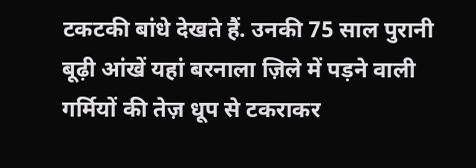टकटकी बांधे देखते हैं. उनकी 75 साल पुरानी बूढ़ी आंखें यहां बरनाला ज़िले में पड़ने वाली गर्मियों की तेज़ धूप से टकराकर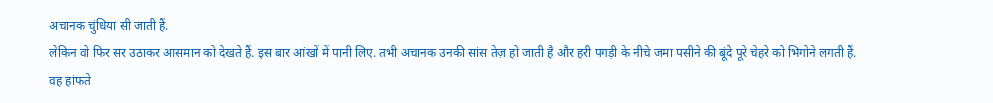अचानक चुंधिया सी जाती हैं.
लेकिन वो फिर सर उठाकर आसमान को देखते हैं. इस बार आंखों में पानी लिए. तभी अचानक उनकी सांस तेज़ हो जाती है और हरी पगड़ी के नीचे जमा पसीने की बूंदे पूरे चेहरे को भिगोने लगती हैं.
वह हांफते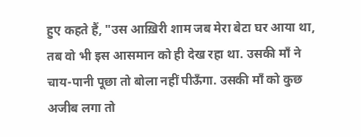हुए कहते हैं, "उस आख़िरी शाम जब मेरा बेटा घर आया था, तब वो भी इस आसमान को ही देख रहा था. उसकी माँ ने चाय-पानी पूछा तो बोला नहीं पीऊँगा. उसकी माँ को कुछ अजीब लगा तो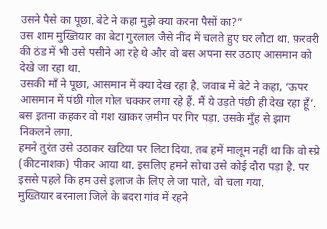उसने पैसे का पूछा. बेटे ने कहा मुझे क्या करना पैसों का?”
उस शाम मुख्तियार का बेटा गुरलाल जैसे नींद में चलते हुए घर लौटा था. फ़रवरी की ठंड में भी उसे पसीने आ रहे थे और वो बस अपना सर उठाए आसमान को देखे जा रहा था.
उसकी माँ ने पूछा, आसमान में क्या देख रहा है. जवाब में बेटे ने कहा, ‘ऊपर आसमान में पंछी गोल गोल चक्कर लगा रहे हैं. मैं ये उड़ते पंछी ही देख रहा हूँ’. बस इतना कहकर वो गश खाकर ज़मीन पर गिर पड़ा. उसके मुँह से झाग निकलने लगा.
हमने तुरंत उसे उठाकर खटिया पर लिटा दिया. तब हमें मालूम नहीं था कि वो स्प्रे (कीटनाशक) पीकर आया था. इसलिए हमने सोचा उसे कोई दौरा पड़ा है. पर इससे पहले कि हम उसे इलाज के लिए ले जा पाते, वो चला गया.
मुख्तियार बरनाला जिले के बदरा गांव में रहने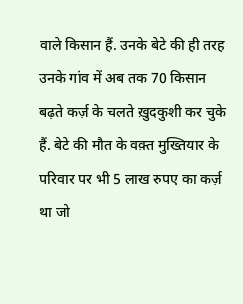वाले किसान हैं. उनके बेटे की ही तरह उनके गांव में अब तक 70 किसान बढ़ते कर्ज़ के चलते ख़ुदकुशी कर चुके हैं. बेटे की मौत के वक़्त मुख्तियार के परिवार पर भी 5 लाख रुपए का कर्ज़ था जो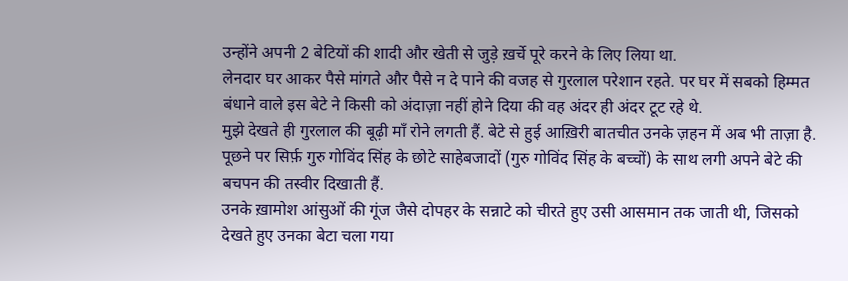उन्होंने अपनी 2 बेटियों की शादी और खेती से जुड़े ख़र्चे पूरे करने के लिए लिया था.
लेनदार घर आकर पैसे मांगते और पैसे न दे पाने की वजह से गुरलाल परेशान रहते. पर घर में सबको हिम्मत बंधाने वाले इस बेटे ने किसी को अंदाज़ा नहीं होने दिया की वह अंदर ही अंदर टूट रहे थे.
मुझे देखते ही गुरलाल की बूढ़ी माँ रोने लगती हैं. बेटे से हुई आख़िरी बातचीत उनके ज़हन में अब भी ताज़ा है. पूछने पर सिर्फ़ गुरु गोविंद सिंह के छोटे साहेबजादों (गुरु गोविंद सिंह के बच्चों) के साथ लगी अपने बेटे की बचपन की तस्वीर दिखाती हैं.
उनके ख़ामोश आंसुओं की गूंज जैसे दोपहर के सन्नाटे को चीरते हुए उसी आसमान तक जाती थी, जिसको देखते हुए उनका बेटा चला गया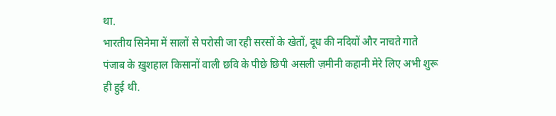था.
भारतीय सिनेमा में सालों से परोसी जा रही सरसों के खेतों, दूध की नदियों और नाचते गाते पंजाब के ख़ुशहाल किसानों वाली छवि के पीछे छिपी असली ज़मीनी कहानी मेरे लिए अभी शुरू ही हुई थी.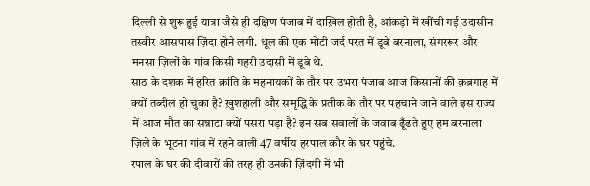दिल्ली से शुरू हुई यात्रा जैसे ही दक्षिण पंजाब में दाख़िल होती है, आंकड़ो में खींची गई उदासीन तस्वीर आसपास ज़िंदा होने लगी. धूल की एक मोटी जर्द परत में डूबे बरनाला, संगररूर और मनसा ज़िलों के गांव किसी गहरी उदासी में डूबे थे.
साठ के दशक में हरित क्रांति के महनायकों के तौर पर उभरा पंजाब आज किसानों की क़ब्रगाह में क्यों तब्दील हो चुका है? ख़ुशहाली और समृद्धि के प्रतीक के तौर पर पहचाने जाने वाले इस राज्य में आज मौत का सन्नाटा क्यों पसरा पड़ा है? इन सब सवालों के जवाब ढूँढते हुए हम बरनाला ज़िले के भूटना गांव में रहने वाली 47 वर्षीय हरपाल कौर के घर पहुंचे.
रपाल के घर की दीवारों की तरह ही उनकी ज़िंदगी में भी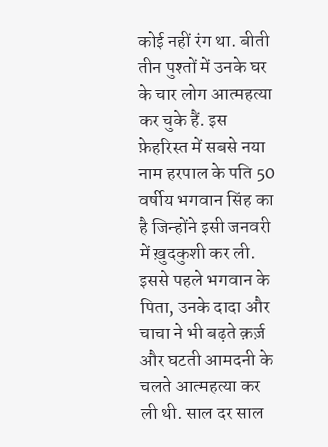कोई नहीं रंग था. बीती तीन पुश्तों में उनके घर के चार लोग आत्महत्या कर चुके हैं. इस फ़ेहरिस्त में सबसे नया नाम हरपाल के पति 50 वर्षीय भगवान सिंह का है जिन्होंने इसी जनवरी में ख़ुदकुशी कर ली. इससे पहले भगवान के पिता, उनके दादा और चाचा ने भी बढ़ते क़र्ज़ और घटती आमदनी के चलते आत्महत्या कर ली थी. साल दर साल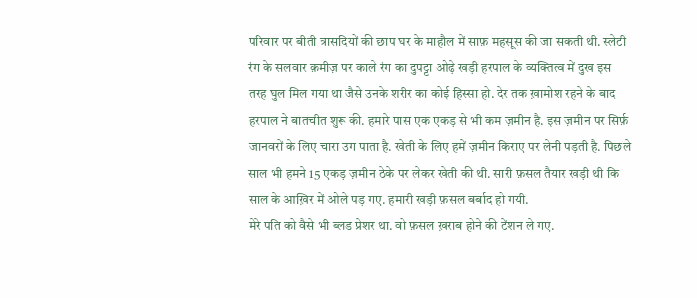परिवार पर बीती त्रासदियों की छाप घर के माहौल में साफ़ महसूस की जा सकती थी. स्लेटी रंग के सलवार क़मीज़ पर काले रंग का दुपट्टा ओढ़े खड़ी हरपाल के व्यक्तित्व में दुख इस तरह घुल मिल गया था जैसे उनके शरीर का कोई हिस्सा हो. देर तक ख़ामोश रहने के बाद हरपाल ने बातचीत शुरू की. हमारे पास एक एकड़ से भी कम ज़मीन है. इस ज़मीन पर सिर्फ़ जानवरों के लिए चारा उग पाता है. खेती के लिए हमें ज़मीन किराए पर लेनी पड़ती है. पिछले साल भी हमने 15 एकड़ ज़मीन ठेके पर लेकर खेती की थी. सारी फ़सल तैयार खड़ी थी कि साल के आख़िर में ओले पड़ गए. हमारी खड़ी फ़सल बर्बाद हो गयी.
मेरे पति को वैसे भी ब्लड प्रेशर था. वो फ़सल ख़राब होने की टेंशन ले गए.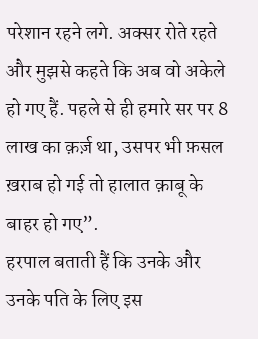परेशान रहने लगे. अक्सर रोते रहते और मुझसे कहते कि अब वो अकेले हो गए हैं. पहले से ही हमारे सर पर 8 लाख का क़र्ज़ था, उसपर भी फ़सल ख़राब हो गई तो हालात क़ाबू के बाहर हो गए”.
हरपाल बताती हैं कि उनके और उनके पति के लिए इस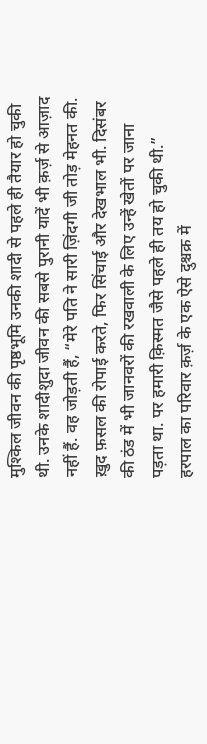मुश्किल जीवन की पृष्ठभूमि उनकी शादी से पहले ही तैयार हो चुकी थी. उनके शादीशुदा जीवन की सबसे पुरानी यादें भी क़र्ज़ से आज़ाद नहीं हैं. वह जोड़ती हैं, “मेरे पति ने सारी ज़िंदगी जी तोड़ मेहनत की. ख़ुद फ़सल की रोपाई करते, फिर सिंचाई और देखभाल भी. दिसंबर की ठंड में भी जानवरों की रखवाली के लिए उन्हें खेतों पर जाना पड़ता था. पर हमारी क़िस्मत जैसे पहले ही तय हो चुकी थी.”
हरपाल का परिवार क़र्ज़ के एक ऐसे दुश्चक्र में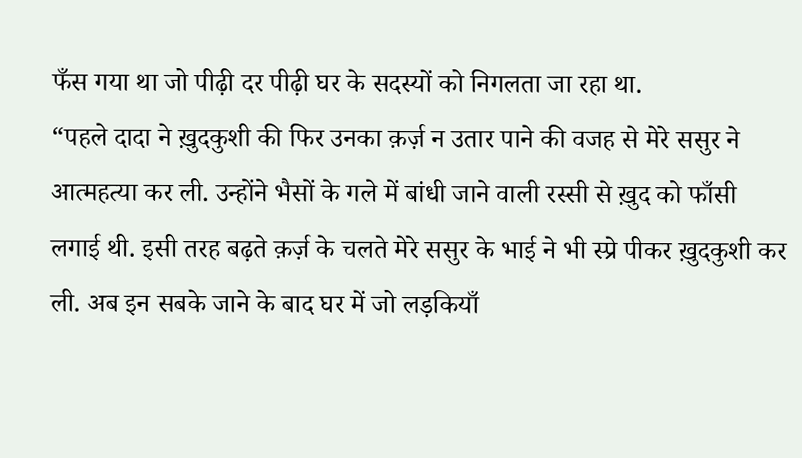फँस गया था जो पीढ़ी दर पीढ़ी घर के सदस्यों को निगलता जा रहा था.
“पहले दादा ने ख़ुदकुशी की फिर उनका क़र्ज़ न उतार पाने की वजह से मेरे ससुर ने आत्महत्या कर ली. उन्होंने भैसों के गले में बांधी जाने वाली रस्सी से ख़ुद को फाँसी लगाई थी. इसी तरह बढ़ते क़र्ज़ के चलते मेरे ससुर के भाई ने भी स्प्रे पीकर ख़ुदकुशी कर ली. अब इन सबके जाने के बाद घर में जो लड़कियाँ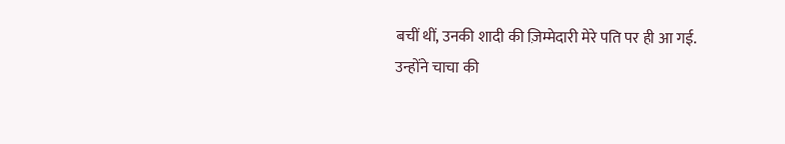बचीं थीं, उनकी शादी की ज़िम्मेदारी मेरे पति पर ही आ गई.
उन्होंने चाचा की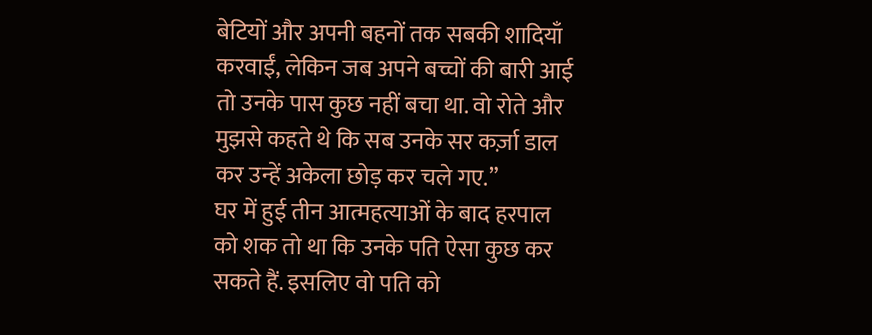बेटियों और अपनी बहनों तक सबकी शादियाँ करवाईं, लेकिन जब अपने बच्चों की बारी आई तो उनके पास कुछ नहीं बचा था. वो रोते और मुझसे कहते थे कि सब उनके सर कर्ज़ा डाल कर उन्हें अकेला छोड़ कर चले गए.”
घर में हुई तीन आत्महत्याओं के बाद हरपाल को शक तो था कि उनके पति ऐसा कुछ कर सकते हैं. इसलिए वो पति को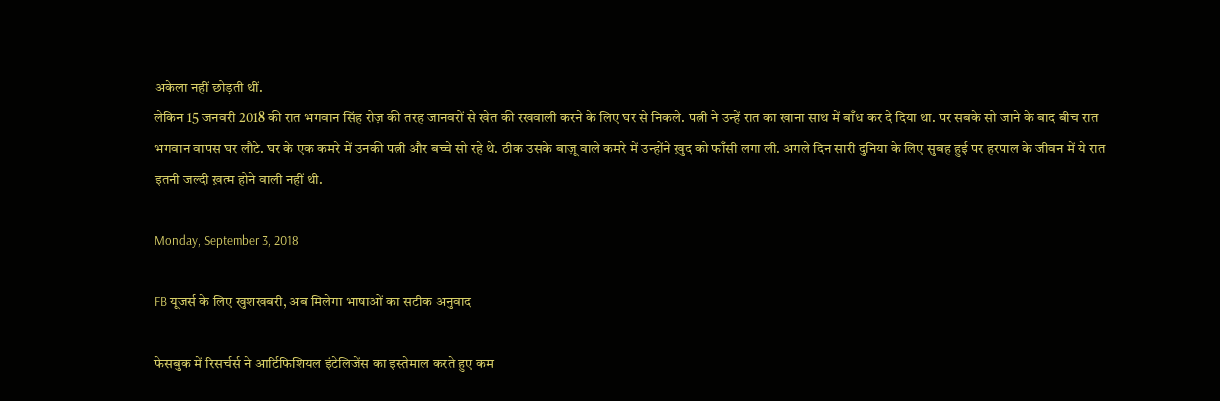अकेला नहीं छोड़ती थीं.
लेकिन 15 जनवरी 2018 की रात भगवान सिंह रोज़ की तरह जानवरों से खेत की रखवाली करने के लिए घर से निकले. पत्नी ने उन्हें रात का खाना साथ में बाँध कर दे दिया था. पर सबके सो जाने के बाद बीच रात भगवान वापस घर लौटे. घर के एक कमरे में उनकी पत्नी और बच्चे सो रहे थे. ठीक उसके बाज़ू वाले कमरे में उन्होंने ख़ुद को फाँसी लगा ली. अगले दिन सारी दुनिया के लिए सुबह हुई पर हरपाल के जीवन में ये रात इतनी जल्दी ख़त्म होने वाली नहीं थी.

Monday, September 3, 2018

FB यूजर्स के लिए खुशखबरी, अब मिलेगा भाषाओं का सटीक अनुवाद

फेसबुक में रिसर्चर्स ने आर्टिफिशियल इंटेलिजेंस का इस्तेमाल करते हुए कम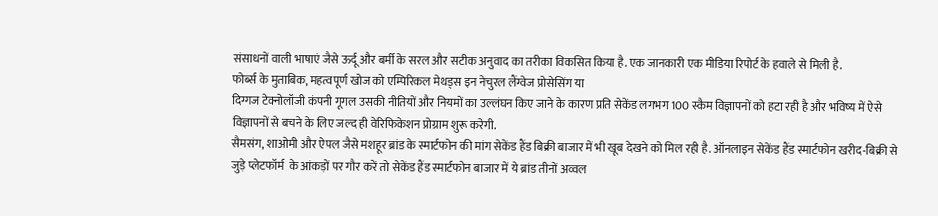संसाधनों वाली भाषाएं जैसे ऊर्दू और बर्मी के सरल और सटीक अनुवाद का तरीका विकसित किया है. एक जानकारी एक मीडिया रिपोर्ट के हवाले से मिली है.
फोर्ब्स के मुताबिक, महत्वपूर्ण खोज को एम्पिरिकल मेथड्स इन नेचुरल लैंग्वेज प्रोसेसिंग या
दिग्गज टेक्नोलॉजी कंपनी गूगल उसकी नीतियों और नियमों का उल्लंघन किए जाने के कारण प्रति सेकेंड लगभग 100 स्कैम विज्ञापनों को हटा रही है और भविष्य में ऐसे विज्ञापनों से बचने के लिए जल्द ही वेरिफिकेशन प्रोग्राम शुरू करेगी.
सैमसंग, शाओमी और ऐपल जैसे मशहूर ब्रांड के स्मार्टफोन की मांग सेकेंड हैंड बिक्री बाजार में भी खूब देखने को मिल रही है. ऑनलाइन सेकेंड हैंड स्मार्टफोन खरीद-बिक्री से जुड़े प्लेटफॉर्म  के आंकड़ों पर गौर करें तो सेकेंड हैंड स्मार्टफोन बाजार में ये ब्रांड तीनों अव्वल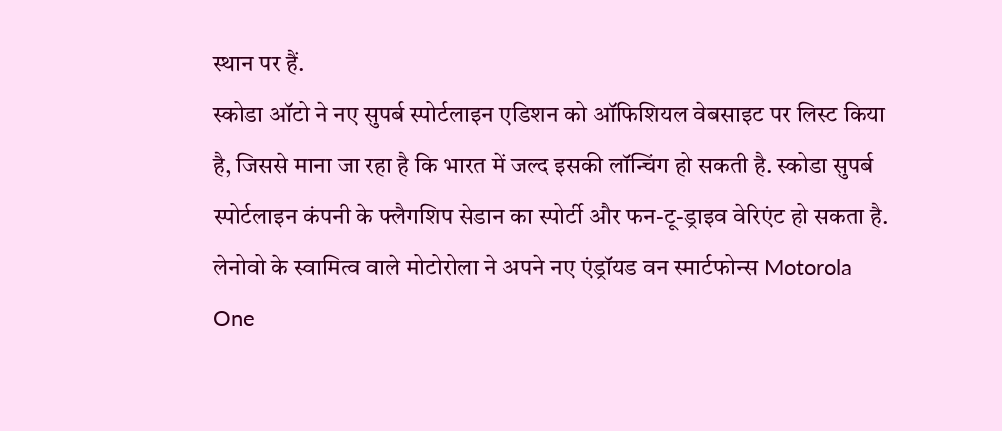स्थान पर हैं.
स्कोडा ऑटो ने नए सुपर्ब स्पोर्टलाइन एडिशन को ऑफिशियल वेबसाइट पर लिस्ट किया है, जिससे माना जा रहा है कि भारत में जल्द इसकी लॉन्चिंग हो सकती है. स्कोडा सुपर्ब स्पोर्टलाइन कंपनी के फ्लैगशिप सेडान का स्पोर्टी और फन-टू-ड्राइव वेरिएंट हो सकता है.
लेनोवो के स्वामित्व वाले मोटोरोला ने अपने नए एंड्रॉयड वन स्मार्टफोन्स Motorola One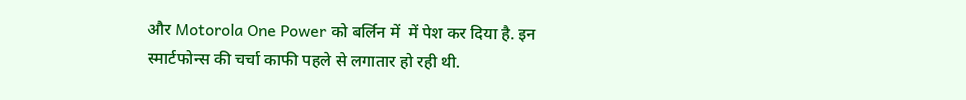और Motorola One Power को बर्लिन में  में पेश कर दिया है. इन स्मार्टफोन्स की चर्चा काफी पहले से लगातार हो रही थी.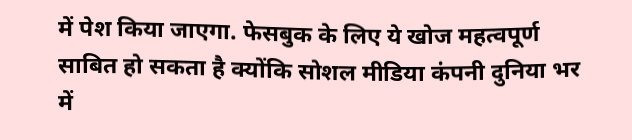में पेश किया जाएगा. फेसबुक के लिए ये खोज महत्वपूर्ण साबित हो सकता है क्योंकि सोशल मीडिया कंपनी दुनिया भर में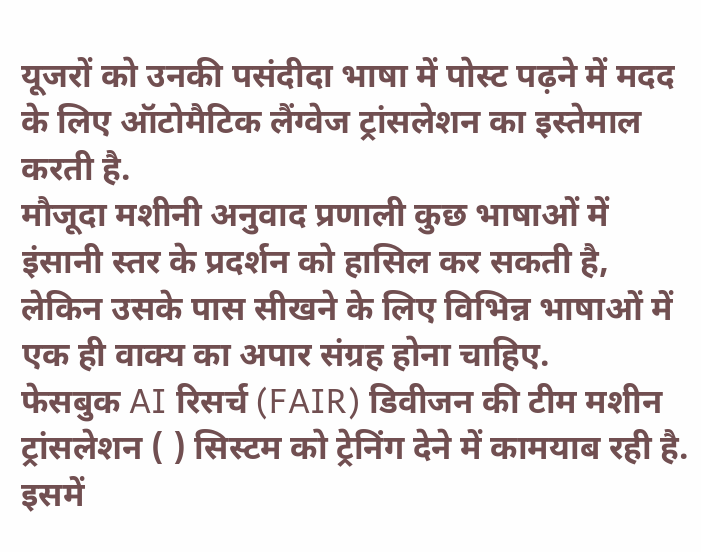यूजरों को उनकी पसंदीदा भाषा में पोस्ट पढ़ने में मदद के लिए ऑटोमैटिक लैंग्वेज ट्रांसलेशन का इस्तेमाल करती है.
मौजूदा मशीनी अनुवाद प्रणाली कुछ भाषाओं में इंसानी स्तर के प्रदर्शन को हासिल कर सकती है, लेकिन उसके पास सीखने के लिए विभिन्न भाषाओं में एक ही वाक्य का अपार संग्रह होना चाहिए.
फेसबुक AI रिसर्च (FAIR) डिवीजन की टीम मशीन ट्रांसलेशन ( ) सिस्टम को ट्रेनिंग देने में कामयाब रही है. इसमें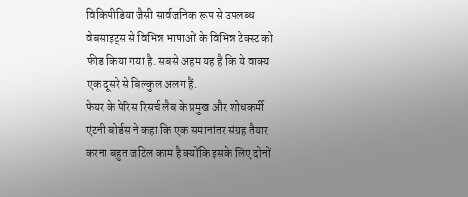विकिपीडिया जैसी सार्वजनिक रूप से उपलब्ध वेबसाइट्स से विभिन्न भाषाओं के विभिन्न टेक्स्ट को फीड किया गया है. सबसे अहम यह है कि ये वाक्य एक दूसरे से बिल्कुल अलग हैं.
फेयर के पेरिस रिसर्च लैब के प्रमुख और शोधकर्मी एंटनी बोर्डस ने कहा कि एक समानांतर संग्रह तैयार करना बहुत जटिल काम है क्योंकि इसके लिए दोनों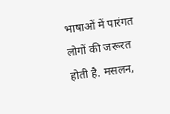भाषाओं में पारंगत लोगों की जरूरत होती है. मसलन,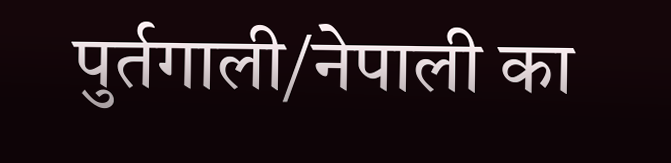पुर्तगाली/नेपाली का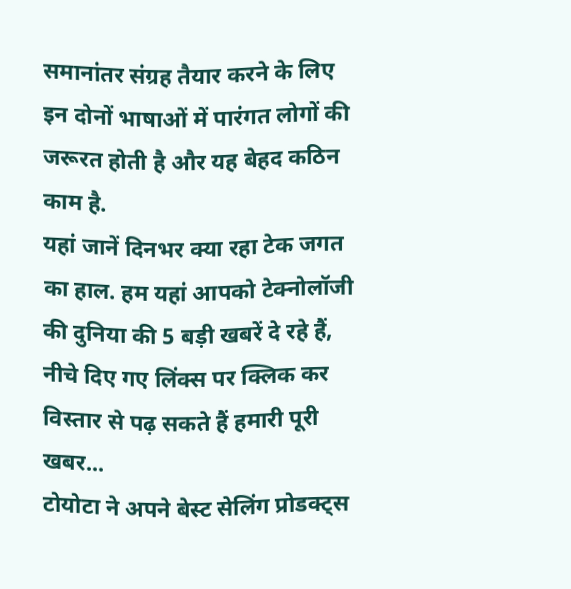समानांतर संग्रह तैयार करने के लिए इन दोनों भाषाओं में पारंगत लोगों की जरूरत होती है और यह बेहद कठिन काम है.
यहां जानें दिनभर क्या रहा टेक जगत का हाल. हम यहां आपको टेक्नोलॉजी की दुनिया की 5 बड़ी खबरें दे रहे हैं, नीचे दिए गए लिंक्स पर क्लिक कर विस्तार से पढ़ सकते हैं हमारी पूरी खबर...
टोयोटा ने अपने बेस्ट सेलिंग प्रोडक्ट्स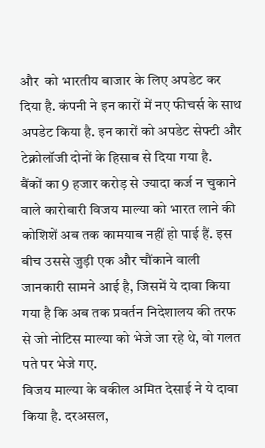और  को भारतीय बाजार के लिए अपडेट कर दिया है. कंपनी ने इन कारों में नए फीचर्स के साथ अपडेट किया है. इन कारों को अपडेट सेफ्टी और टेक्नोलॉजी दोनों के हिसाब से दिया गया है.
बैंकों का 9 हजार करोड़ से ज्यादा कर्ज न चुकाने वाले कारोबारी विजय माल्या को भारत लाने की कोशिशें अब तक कामयाब नहीं हो पाई हैं. इस बीच उससे जुड़ी एक और चौंकाने वाली जानकारी सामने आई है, जिसमें ये दावा किया गया है कि अब तक प्रवर्तन निदेशालय की तरफ से जो नोटिस माल्या को भेजे जा रहे थे, वो गलत पते पर भेजे गए.
विजय माल्या के वकील अमित देसाई ने ये दावा किया है. दरअसल,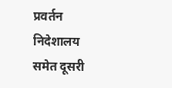प्रवर्तन निदेशालय समेत दूसरी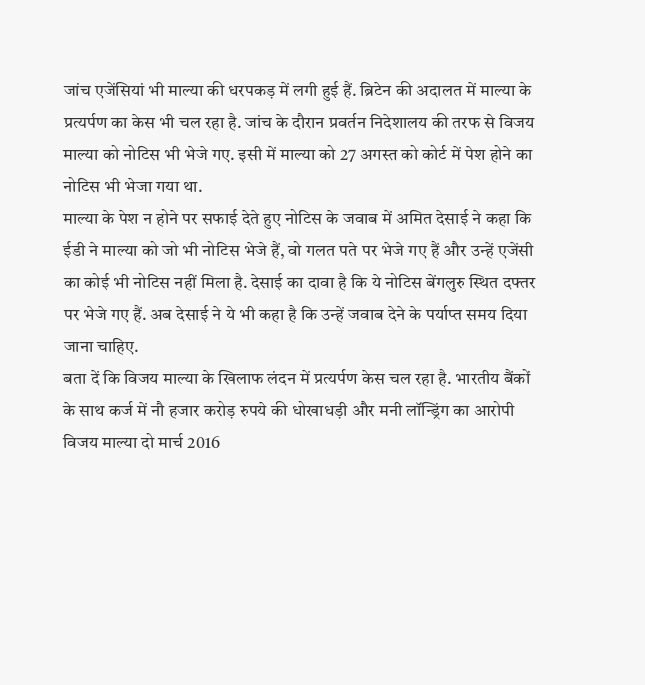जांच एजेंसियां भी माल्या की धरपकड़ में लगी हुई हैं. ब्रिटेन की अदालत में माल्या के प्रत्यर्पण का केस भी चल रहा है. जांच के दौरान प्रवर्तन निदेशालय की तरफ से विजय माल्या को नोटिस भी भेजे गए. इसी में माल्या को 27 अगस्त को कोर्ट में पेश होने का नोटिस भी भेजा गया था.
माल्या के पेश न होने पर सफाई देते हुए नोटिस के जवाब में अमित देसाई ने कहा कि ईडी ने माल्या को जो भी नोटिस भेजे हैं, वो गलत पते पर भेजे गए हैं और उन्हें एजेंसी का कोई भी नोटिस नहीं मिला है. देसाई का दावा है कि ये नोटिस बेंगलुरु स्थित दफ्तर पर भेजे गए हैं. अब देसाई ने ये भी कहा है कि उन्हें जवाब देने के पर्याप्त समय दिया जाना चाहिए.
बता दें कि विजय माल्या के खिलाफ लंदन में प्रत्यर्पण केस चल रहा है. भारतीय बैंकों के साथ कर्ज में नौ हजार करोड़ रुपये की धोखाधड़ी और मनी लॉन्ड्रिंग का आरोपी विजय माल्या दो मार्च 2016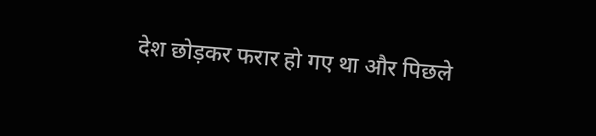देश छोड़कर फरार हो गए था और पिछले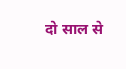दो साल से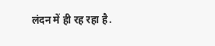लंदन में ही रह रहा है.